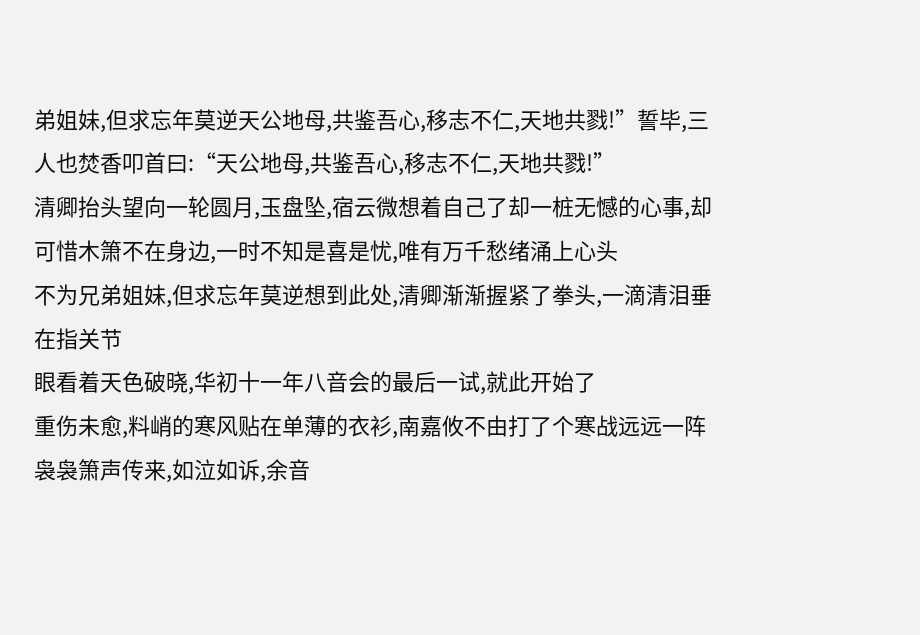弟姐妹,但求忘年莫逆天公地母,共鉴吾心,移志不仁,天地共戮!”誓毕,三人也焚香叩首曰:“天公地母,共鉴吾心,移志不仁,天地共戮!”
清卿抬头望向一轮圆月,玉盘坠,宿云微想着自己了却一桩无憾的心事,却可惜木箫不在身边,一时不知是喜是忧,唯有万千愁绪涌上心头
不为兄弟姐妹,但求忘年莫逆想到此处,清卿渐渐握紧了拳头,一滴清泪垂在指关节
眼看着天色破晓,华初十一年八音会的最后一试,就此开始了
重伤未愈,料峭的寒风贴在单薄的衣衫,南嘉攸不由打了个寒战远远一阵袅袅箫声传来,如泣如诉,余音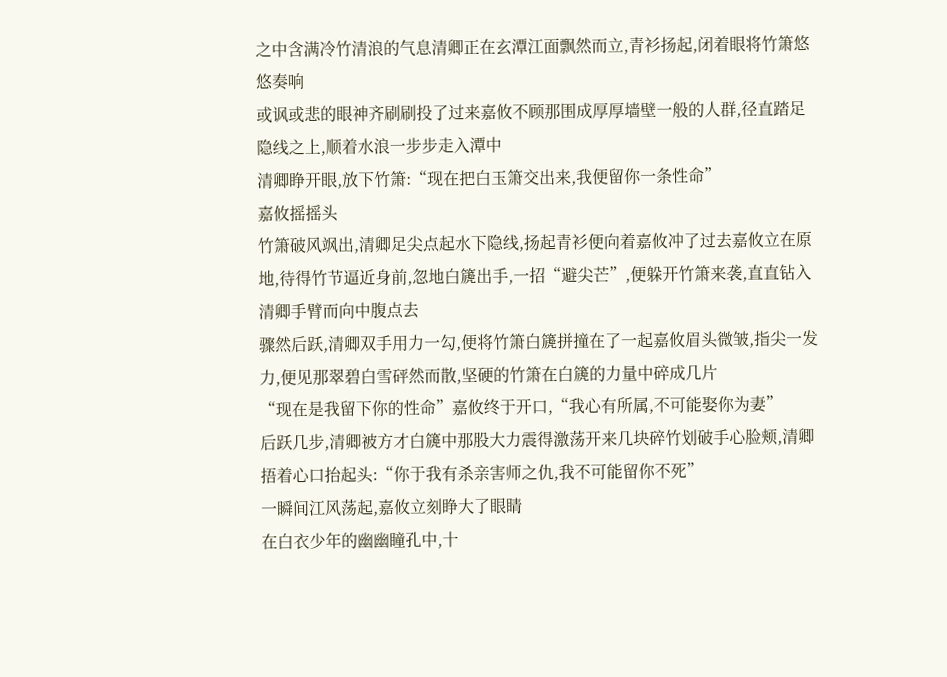之中含满冷竹清浪的气息清卿正在玄潭江面飘然而立,青衫扬起,闭着眼将竹箫悠悠奏响
或讽或悲的眼神齐刷刷投了过来嘉攸不顾那围成厚厚墙壁一般的人群,径直踏足隐线之上,顺着水浪一步步走入潭中
清卿睁开眼,放下竹箫:“现在把白玉箫交出来,我便留你一条性命”
嘉攸摇摇头
竹箫破风飒出,清卿足尖点起水下隐线,扬起青衫便向着嘉攸冲了过去嘉攸立在原地,待得竹节逼近身前,忽地白篪出手,一招“避尖芒”,便躲开竹箫来袭,直直钻入清卿手臂而向中腹点去
骤然后跃,清卿双手用力一勾,便将竹箫白篪拼撞在了一起嘉攸眉头微皱,指尖一发力,便见那翠碧白雪砰然而散,坚硬的竹箫在白篪的力量中碎成几片
“现在是我留下你的性命”嘉攸终于开口,“我心有所属,不可能娶你为妻”
后跃几步,清卿被方才白篪中那股大力震得激荡开来几块碎竹划破手心脸颊,清卿捂着心口抬起头:“你于我有杀亲害师之仇,我不可能留你不死”
一瞬间江风荡起,嘉攸立刻睁大了眼睛
在白衣少年的幽幽瞳孔中,十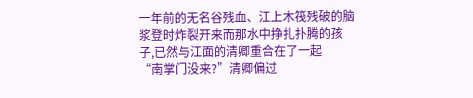一年前的无名谷残血、江上木筏残破的脑浆登时炸裂开来而那水中挣扎扑腾的孩子,已然与江面的清卿重合在了一起
“南掌门没来?”清卿偏过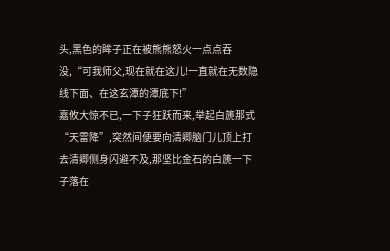头,黑色的眸子正在被熊熊怒火一点点吞没,“可我师父,现在就在这儿!一直就在无数隐线下面、在这玄潭的潭底下!”
嘉攸大惊不已,一下子狂跃而来,举起白篪那式“天雷降”,突然间便要向清卿脑门儿顶上打去清卿侧身闪避不及,那坚比金石的白篪一下子落在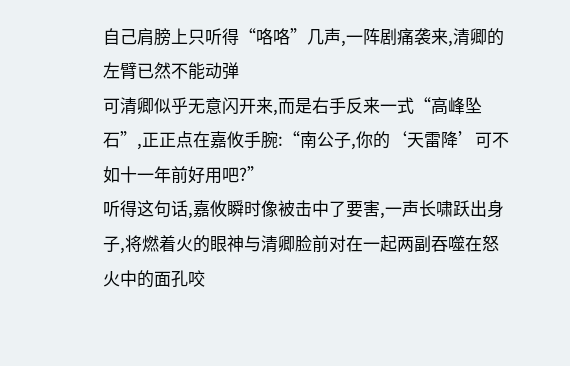自己肩膀上只听得“咯咯”几声,一阵剧痛袭来,清卿的左臂已然不能动弹
可清卿似乎无意闪开来,而是右手反来一式“高峰坠石”,正正点在嘉攸手腕:“南公子,你的‘天雷降’可不如十一年前好用吧?”
听得这句话,嘉攸瞬时像被击中了要害,一声长啸跃出身子,将燃着火的眼神与清卿脸前对在一起两副吞噬在怒火中的面孔咬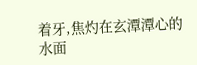着牙,焦灼在玄潭潭心的水面